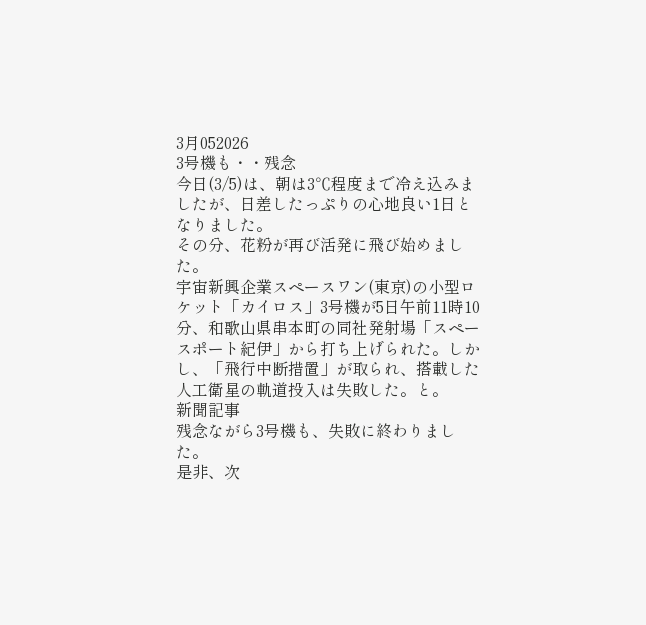3月052026
3号機も・・残念
今日(3/5)は、朝は3℃程度まで冷え込みましたが、日差したっぷりの心地良い1日となりました。
その分、花粉が再び活発に飛び始めました。
宇宙新興企業スペースワン(東京)の小型ロケット「カイロス」3号機が5日午前11時10分、和歌山県串本町の同社発射場「スペースポート紀伊」から打ち上げられた。しかし、「飛行中断措置」が取られ、搭載した人工衛星の軌道投入は失敗した。と。
新聞記事
残念ながら3号機も、失敗に終わりました。
是非、次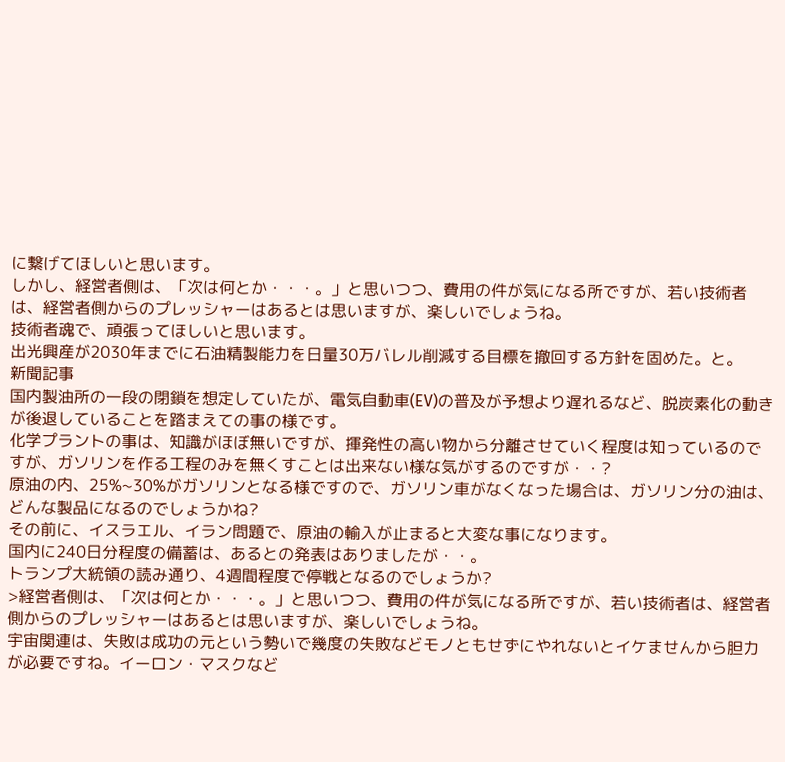に繋げてほしいと思います。
しかし、経営者側は、「次は何とか・・・。」と思いつつ、費用の件が気になる所ですが、若い技術者は、経営者側からのプレッシャーはあるとは思いますが、楽しいでしょうね。
技術者魂で、頑張ってほしいと思います。
出光興産が2030年までに石油精製能力を日量30万バレル削減する目標を撤回する方針を固めた。と。
新聞記事
国内製油所の一段の閉鎖を想定していたが、電気自動車(EV)の普及が予想より遅れるなど、脱炭素化の動きが後退していることを踏まえての事の様です。
化学プラントの事は、知識がほぼ無いですが、揮発性の高い物から分離させていく程度は知っているのですが、ガソリンを作る工程のみを無くすことは出来ない様な気がするのですが・・?
原油の内、25%~30%がガソリンとなる様ですので、ガソリン車がなくなった場合は、ガソリン分の油は、どんな製品になるのでしょうかね?
その前に、イスラエル、イラン問題で、原油の輸入が止まると大変な事になります。
国内に240日分程度の備蓄は、あるとの発表はありましたが・・。
トランプ大統領の読み通り、4週間程度で停戦となるのでしょうか?
>経営者側は、「次は何とか・・・。」と思いつつ、費用の件が気になる所ですが、若い技術者は、経営者側からのプレッシャーはあるとは思いますが、楽しいでしょうね。
宇宙関連は、失敗は成功の元という勢いで幾度の失敗などモノともせずにやれないとイケませんから胆力が必要ですね。イーロン・マスクなど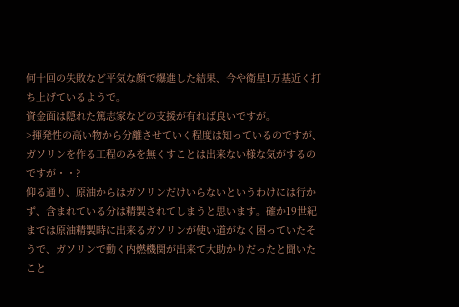何十回の失敗など平気な顔で爆進した結果、今や衛星1万基近く打ち上げているようで。
資金面は隠れた篤志家などの支援が有れば良いですが。
>揮発性の高い物から分離させていく程度は知っているのですが、ガソリンを作る工程のみを無くすことは出来ない様な気がするのですが・・?
仰る通り、原油からはガソリンだけいらないというわけには行かず、含まれている分は精製されてしまうと思います。確か19世紀までは原油精製時に出来るガソリンが使い道がなく困っていたそうで、ガソリンで動く内燃機関が出来て大助かりだったと聞いたこと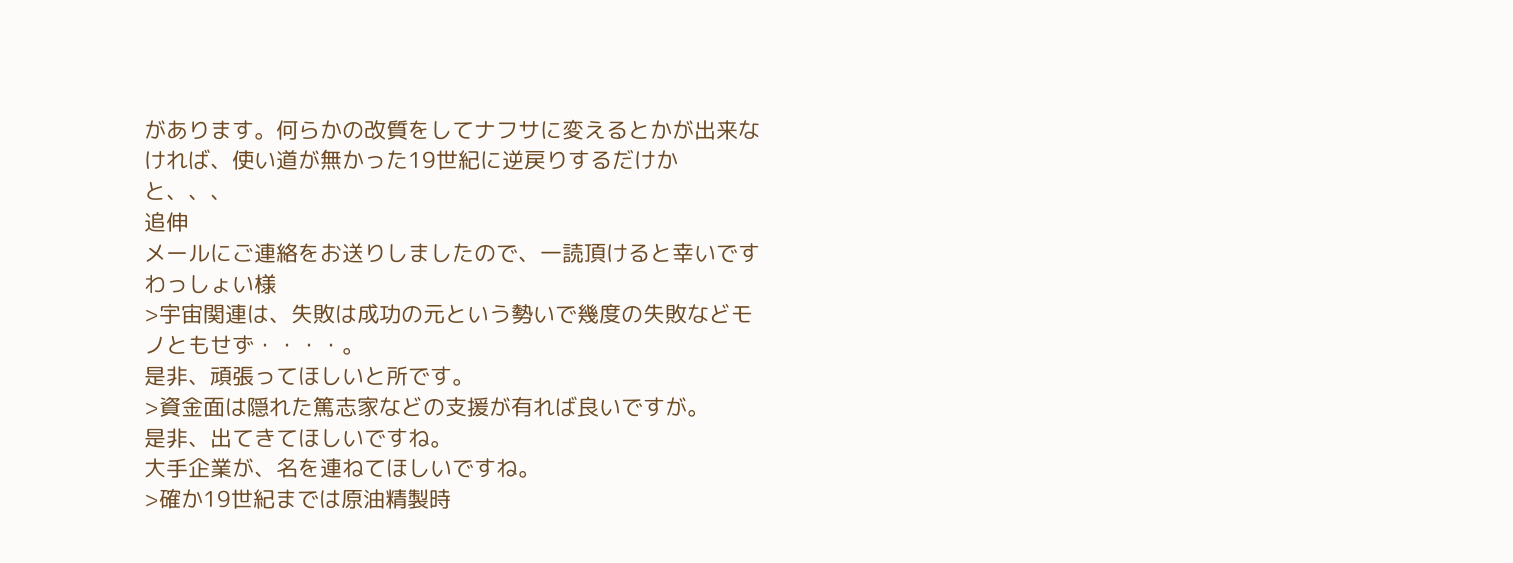があります。何らかの改質をしてナフサに変えるとかが出来なければ、使い道が無かった19世紀に逆戻りするだけかと、、、
追伸
メールにご連絡をお送りしましたので、一読頂けると幸いです
わっしょい様
>宇宙関連は、失敗は成功の元という勢いで幾度の失敗などモノともせず・・・・。
是非、頑張ってほしいと所です。
>資金面は隠れた篤志家などの支援が有れば良いですが。
是非、出てきてほしいですね。
大手企業が、名を連ねてほしいですね。
>確か19世紀までは原油精製時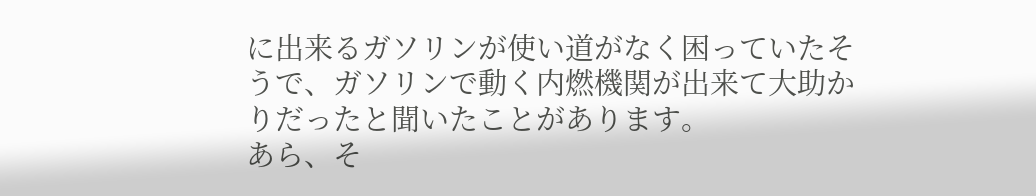に出来るガソリンが使い道がなく困っていたそうで、ガソリンで動く内燃機関が出来て大助かりだったと聞いたことがあります。
あら、そ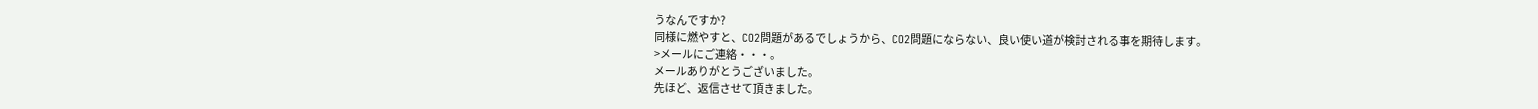うなんですか?
同様に燃やすと、CO2問題があるでしょうから、CO2問題にならない、良い使い道が検討される事を期待します。
>メールにご連絡・・・。
メールありがとうございました。
先ほど、返信させて頂きました。